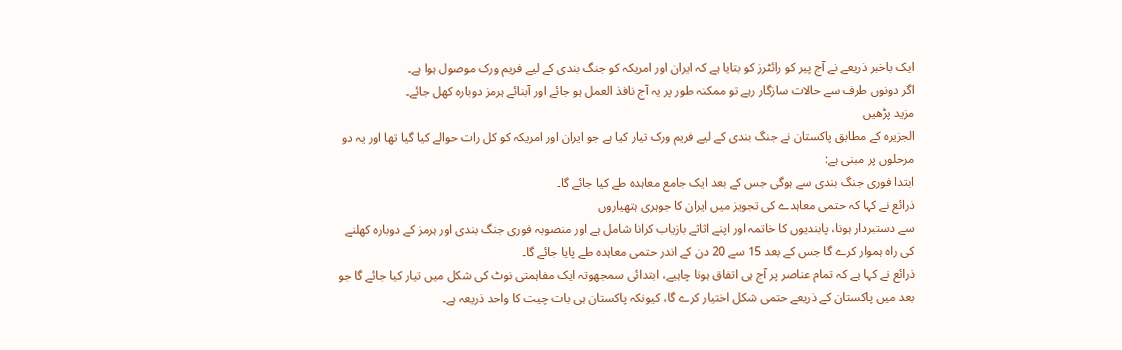ایک باخبر ذریعے نے آج پیر کو رائٹرز کو بتایا ہے کہ ایران اور امریکہ کو جنگ بندی کے لیے فریم ورک موصول ہوا ہے۔
اگر دونوں طرف سے حالات سازگار رہے تو ممکنہ طور پر یہ آج نافذ العمل ہو جائے اور آبنائے ہرمز دوبارہ کھل جائے۔
مزید پڑھیں
الجزیرہ کے مطابق پاکستان نے جنگ بندی کے لیے فریم ورک تیار کیا ہے جو ایران اور امریکہ کو کل رات حوالے کیا گیا تھا اور یہ دو مرحلوں پر مبنی ہے:
ابتدا فوری جنگ بندی سے ہوگی جس کے بعد ایک جامع معاہدہ طے کیا جائے گا۔
ذرائع نے کہا کہ حتمی معاہدے کی تجویز میں ایران کا جوہری ہتھیاروں
سے دستبردار ہونا، پابندیوں کا خاتمہ اور اپنے اثاثے بازیاب کرانا شامل ہے اور منصوبہ فوری جنگ بندی اور ہرمز کے دوبارہ کھلنے کی راہ ہموار کرے گا جس کے بعد 15 سے 20 دن کے اندر حتمی معاہدہ طے پایا جائے گا۔
ذرائع نے کہا ہے کہ تمام عناصر پر آج ہی اتفاق ہونا چاہیے، ابتدائی سمجھوتہ ایک مفاہمتی نوٹ کی شکل میں تیار کیا جائے گا جو بعد میں پاکستان کے ذریعے حتمی شکل اختیار کرے گا، کیونکہ پاکستان ہی بات چیت کا واحد ذریعہ ہے۔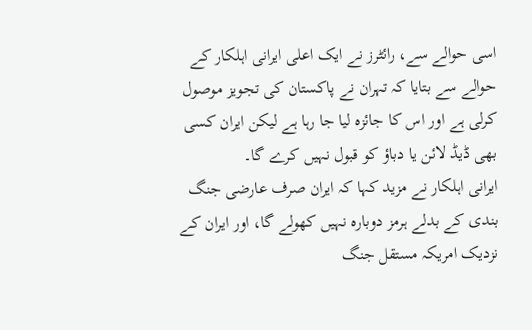اسی حوالے سے، رائٹرز نے ایک اعلی ایرانی اہلکار کے حوالے سے بتایا کہ تہران نے پاکستان کی تجویز موصول کرلی ہے اور اس کا جائزہ لیا جا رہا ہے لیکن ایران کسی بھی ڈیڈ لائن یا دباؤ کو قبول نہیں کرے گا۔
ایرانی اہلکار نے مزید کہا کہ ایران صرف عارضی جنگ بندی کے بدلے ہرمز دوبارہ نہیں کھولے گا، اور ایران کے نزدیک امریکہ مستقل جنگ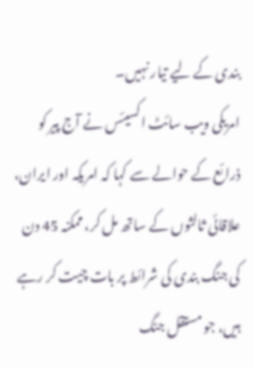بندی کے لیے تیار نہیں۔
امریکی ویب سائٹ اکسیئس نے آج پیر کو ذرائع کے حوالے سے کہا کہ امریکہ اور ایران، علاقائی ثالثوں کے ساتھ مل کر، ممکنہ 45 دن کی جنگ بندی کی شرائط پر بات چیت کر رہے ہیں، جو مستقل جنگ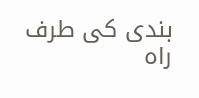بندی کی طرف راہ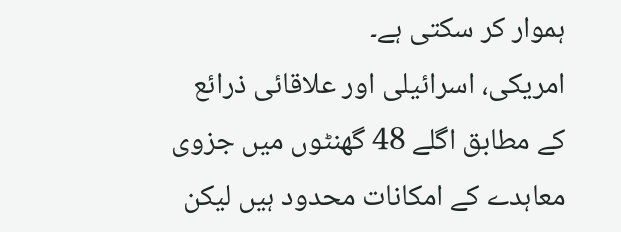ہموار کر سکتی ہے۔
امریکی، اسرائیلی اور علاقائی ذرائع کے مطابق اگلے 48 گھنٹوں میں جزوی معاہدے کے امکانات محدود ہیں لیکن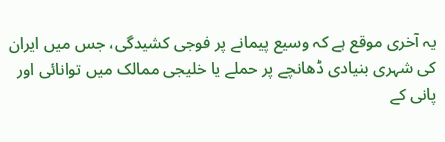یہ آخری موقع ہے کہ وسیع پیمانے پر فوجی کشیدگی، جس میں ایران کی شہری بنیادی ڈھانچے پر حملے یا خلیجی ممالک میں توانائی اور پانی کے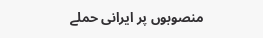منصوبوں پر ایرانی حملے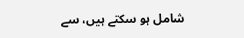شامل ہو سکتے ہیں، سے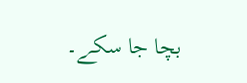بچا جا سکے۔